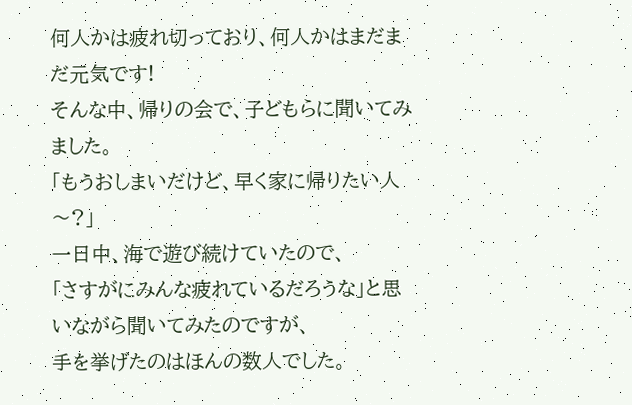何人かは疲れ切っており、何人かはまだまだ元気です!
そんな中、帰りの会で、子どもらに聞いてみました。
「もうおしまいだけど、早く家に帰りたい人〜?」
一日中、海で遊び続けていたので、
「さすがにみんな疲れているだろうな」と思いながら聞いてみたのですが、
手を挙げたのはほんの数人でした。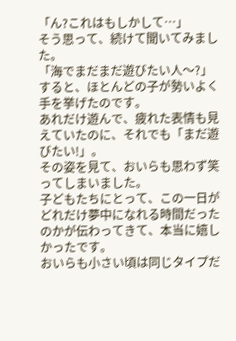「ん?これはもしかして…」
そう思って、続けて聞いてみました。
「海でまだまだ遊びたい人〜?」
すると、ほとんどの子が勢いよく手を挙げたのです。
あれだけ遊んで、疲れた表情も見えていたのに、それでも「まだ遊びたい!」。
その姿を見て、おいらも思わず笑ってしまいました。
子どもたちにとって、この一日がどれだけ夢中になれる時間だったのかが伝わってきて、本当に嬉しかったです。
おいらも小さい頃は同じタイプだ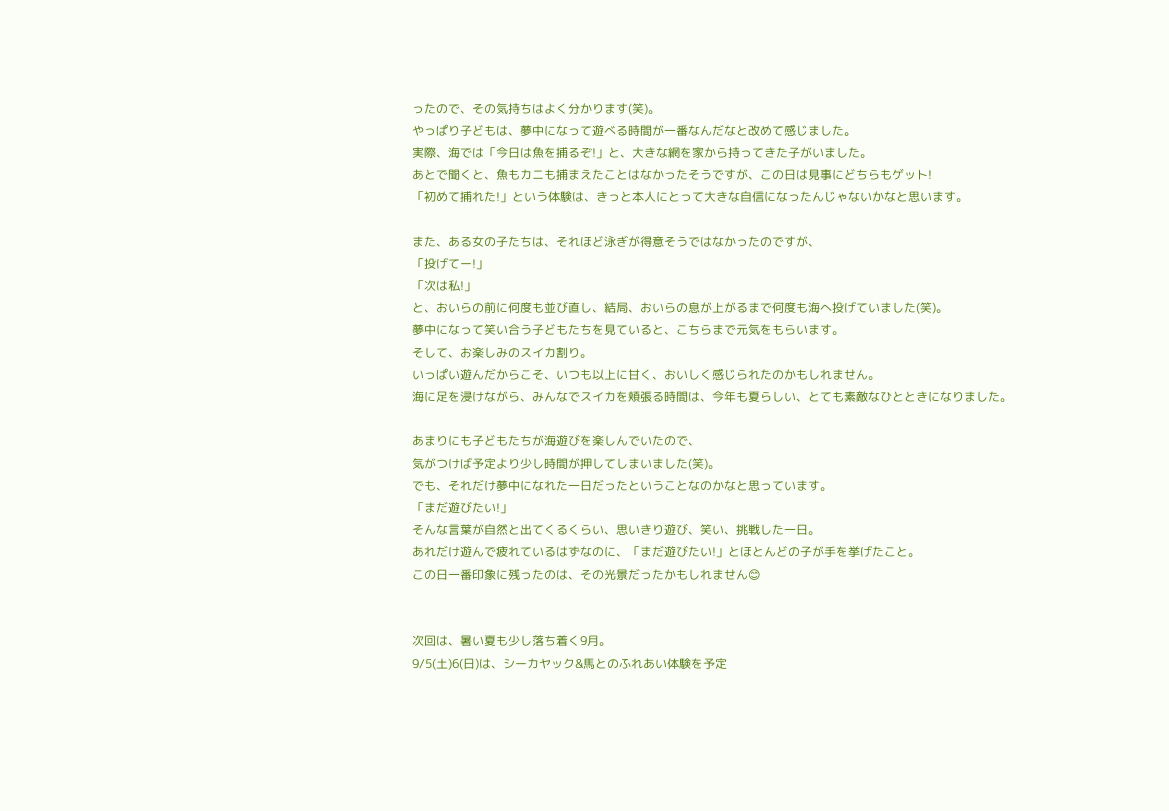ったので、その気持ちはよく分かります(笑)。
やっぱり子どもは、夢中になって遊べる時間が一番なんだなと改めて感じました。
実際、海では「今日は魚を捕るぞ!」と、大きな網を家から持ってきた子がいました。
あとで聞くと、魚もカニも捕まえたことはなかったそうですが、この日は見事にどちらもゲット!
「初めて捕れた!」という体験は、きっと本人にとって大きな自信になったんじゃないかなと思います。

また、ある女の子たちは、それほど泳ぎが得意そうではなかったのですが、
「投げてー!」
「次は私!」
と、おいらの前に何度も並び直し、結局、おいらの息が上がるまで何度も海へ投げていました(笑)。
夢中になって笑い合う子どもたちを見ていると、こちらまで元気をもらいます。
そして、お楽しみのスイカ割り。
いっぱい遊んだからこそ、いつも以上に甘く、おいしく感じられたのかもしれません。
海に足を浸けながら、みんなでスイカを頬張る時間は、今年も夏らしい、とても素敵なひとときになりました。

あまりにも子どもたちが海遊びを楽しんでいたので、
気がつけば予定より少し時間が押してしまいました(笑)。
でも、それだけ夢中になれた一日だったということなのかなと思っています。
「まだ遊びたい!」
そんな言葉が自然と出てくるくらい、思いきり遊び、笑い、挑戦した一日。
あれだけ遊んで疲れているはずなのに、「まだ遊びたい!」とほとんどの子が手を挙げたこと。
この日一番印象に残ったのは、その光景だったかもしれません😊


次回は、暑い夏も少し落ち着く9月。
9/5(土)6(日)は、シーカヤック&馬とのふれあい体験を予定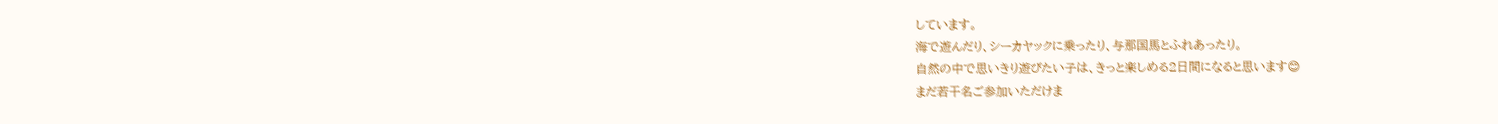しています。
海で遊んだり、シーカヤックに乗ったり、与那国馬とふれあったり。
自然の中で思いきり遊びたい子は、きっと楽しめる2日間になると思います😊
まだ若干名ご参加いただけま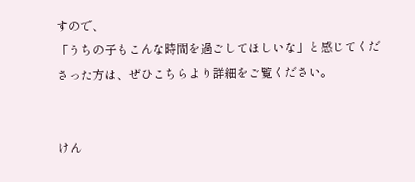すので、
「うちの子もこんな時間を過ごしてほしいな」と感じてくださった方は、ぜひこちらより詳細をご覧ください。


けん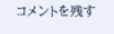コメントを残す